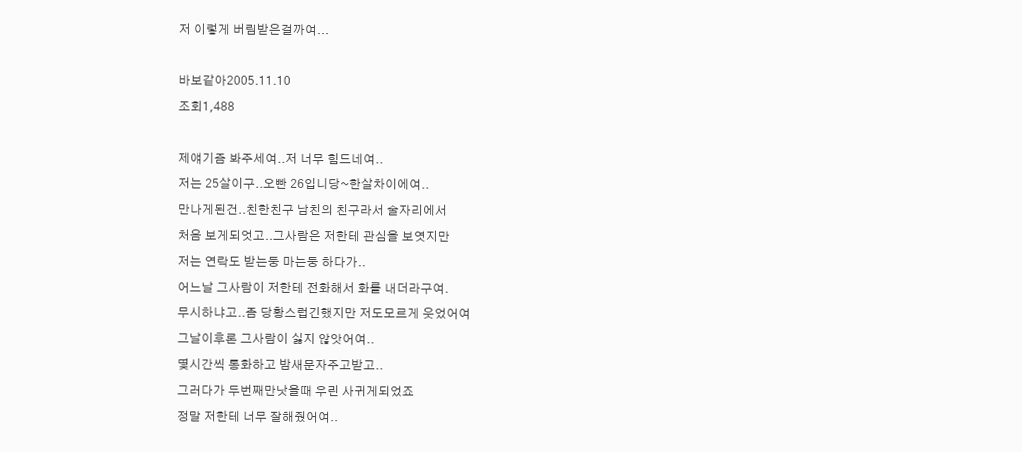저 이렇게 버림받은걸까여...

바보같아2005.11.10
조회1,488

제얘기즘 봐주세여..저 너무 힘드네여..
저는 25살이구..오빤 26입니당~한살차이에여..
만나게된건..친한친구 남친의 친구라서 술자리에서
처음 보게되엇고..그사람은 저한테 관심을 보엿지만
저는 연락도 받는둥 마는둥 하다가..
어느날 그사람이 저한테 전화해서 화를 내더라구여.
무시하냐고..좀 당황스럽긴했지만 저도모르게 웃었어여
그날이후론 그사람이 싫지 않앗어여..
몇시간씩 통화하고 밤새문자주고받고..
그러다가 두번째만낫을때 우린 사귀게되었죠
정말 저한테 너무 잘해줬어여..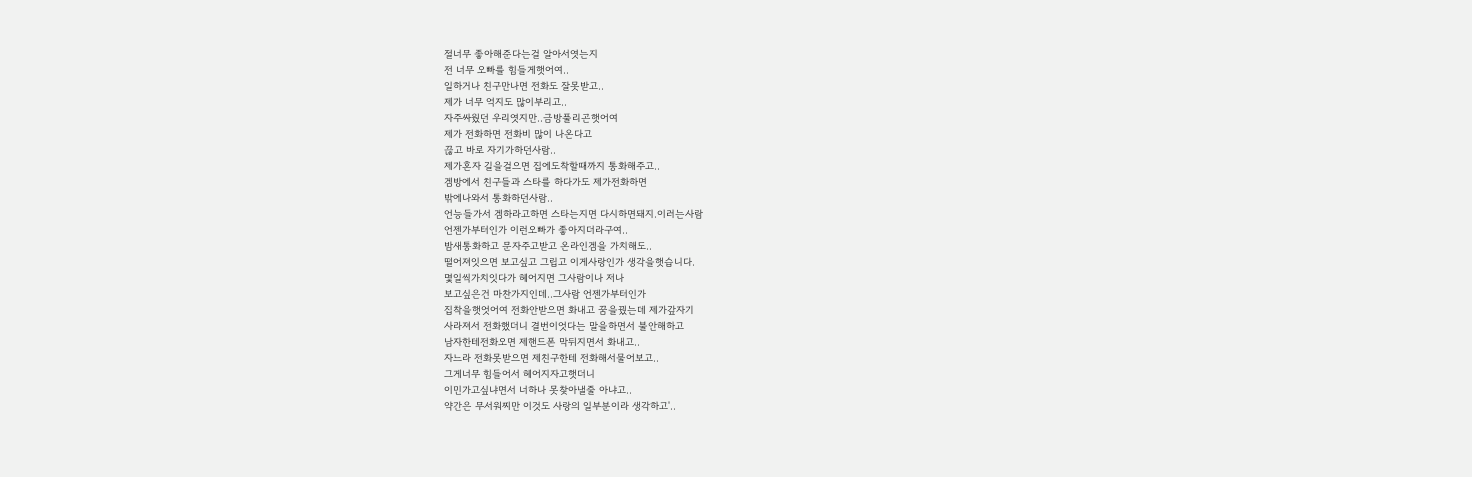절너무 좋아해준다는걸 알아서엿는지
전 너무 오빠를 힘들게햇어여..
일하거나 친구만나면 전화도 잘못받고..
제가 너무 억지도 많이부리고..
자주싸웠던 우리엿지만..금방풀리곤햇어여
제가 전화하면 전화비 많이 나온다고
끊고 바로 자기가하던사람..
제가혼자 길을걸으면 집에도착할때까지 통화해주고..
겜방에서 친구들과 스타를 하다가도 제가전화하면
밖에나와서 통화하던사람..
언능들가서 겜하라고하면 스타는지면 다시하면돼지.이러는사람
언젠가부터인가 이런오빠가 좋아지더라구여..
밤새통화하고 문자주고받고 온라인겜을 가치해도..
떨어져잇으면 보고싶고 그립고 이게사랑인가 생각을햇습니다.
몇일씩가치잇다가 헤어지면 그사람이나 저나
보고싶은건 마찬가지인데..그사람 언젠가부터인가
집착을햇엇어여 전화안받으면 화내고 꿈을꿨는데 제가갚자기
사라져서 전화했더니 결번이엇다는 말을하면서 불안해하고
남자한테전화오면 제핸드폰 막뒤지면서 화내고..
자느라 전화못받으면 제친구한테 전화해서물어보고..
그게너무 힘들어서 헤어지자고햇더니
이민가고싶냐면서 너하나 못찾아낼줄 아냐고..
약간은 무서워찌만 이것도 사랑의 일부분이라 생각하고'..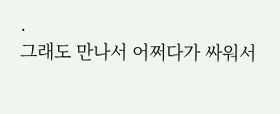.
그래도 만나서 어쩌다가 싸워서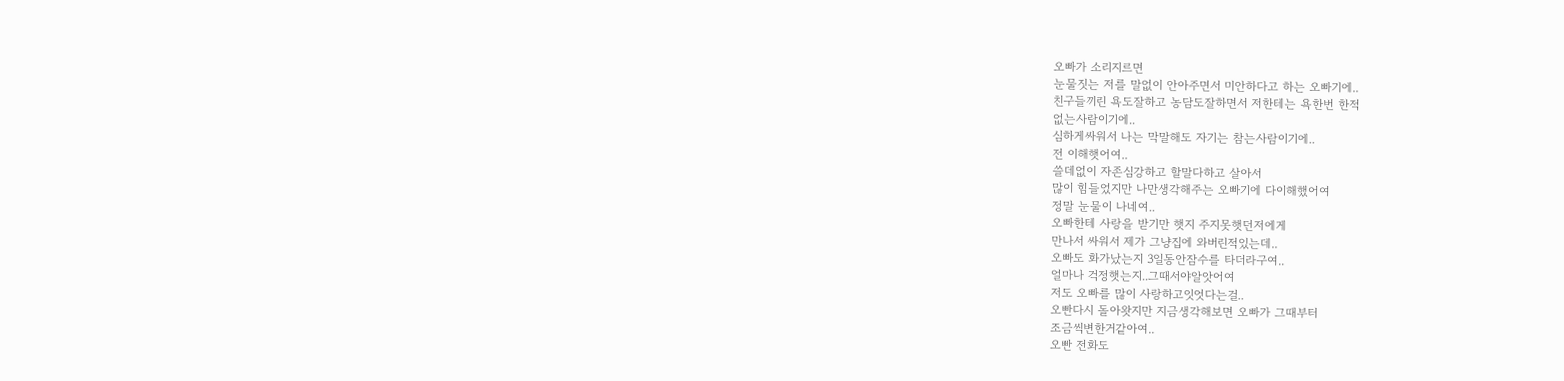오빠가 소리지르면
눈물짓는 저를 말없이 안아주면서 미안하다고 하는 오빠기에..
친구들끼린 욕도잘하고 농담도잘하면서 저한테는 욕한번 한적
없는사람이기에..
심하게싸워서 나는 막말해도 자기는 참는사람이기에..
전 이해햇어여..
쓸데없이 자존심강하고 할말다하고 살아서
많이 힘들었지만 나만생각해주는 오빠기에 다이해했어여
정말 눈물이 나네여..
오빠한테 사랑을 받기만 햇지 주지못햇던저에게
만나서 싸워서 제가 그냥집에 와버린적있는데..
오빠도 화가났는지 3일동안잠수를 타더라구여..
얼마나 걱정햇는지..그때서야알앗어여
저도 오빠를 많이 사랑하고잇엇다는걸..
오빤다시 돌아왓지만 지금생각해보면 오빠가 그때부터
조금씩변한거같아여..
오빤 전화도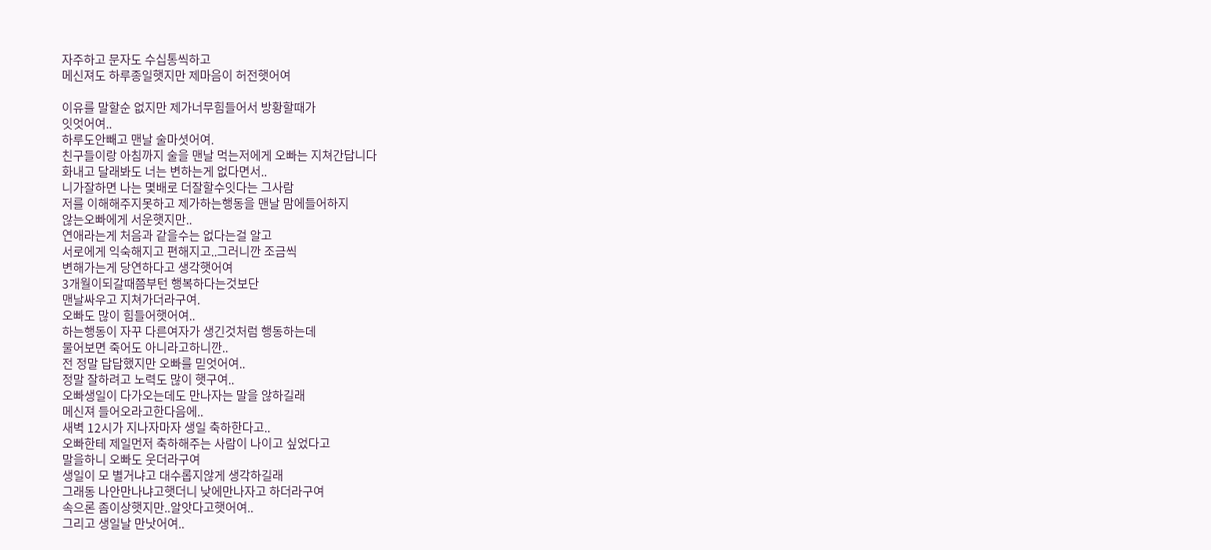자주하고 문자도 수십통씩하고
메신져도 하루종일햇지만 제마음이 허전햇어여

이유를 말할순 없지만 제가너무힘들어서 방황할때가
잇엇어여..
하루도안빼고 맨날 술마셧어여.
친구들이랑 아침까지 술을 맨날 먹는저에게 오빠는 지쳐간답니다
화내고 달래봐도 너는 변하는게 없다면서..
니가잘하면 나는 몇배로 더잘할수잇다는 그사람
저를 이해해주지못하고 제가하는행동을 맨날 맘에들어하지
않는오빠에게 서운햇지만..
연애라는게 처음과 같을수는 없다는걸 알고
서로에게 익숙해지고 편해지고..그러니깐 조금씩
변해가는게 당연하다고 생각햇어여
3개월이되갈때쯤부턴 행복하다는것보단
맨날싸우고 지쳐가더라구여.
오빠도 많이 힘들어햇어여..
하는행동이 자꾸 다른여자가 생긴것처럼 행동하는데
물어보면 죽어도 아니라고하니깐..
전 정말 답답했지만 오빠를 믿엇어여..
정말 잘하려고 노력도 많이 햇구여..
오빠생일이 다가오는데도 만나자는 말을 않하길래
메신져 들어오라고한다음에..
새벽 12시가 지나자마자 생일 축하한다고..
오빠한테 제일먼저 축하해주는 사람이 나이고 싶었다고
말을하니 오빠도 웃더라구여
생일이 모 별거냐고 대수롭지않게 생각하길래
그래동 나안만나냐고햇더니 낮에만나자고 하더라구여
속으론 좀이상햇지만..알앗다고햇어여..
그리고 생일날 만낫어여..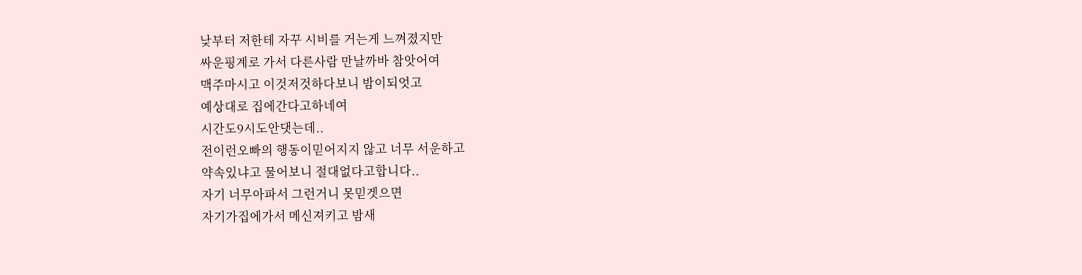낮부터 저한테 자꾸 시비를 거는게 느껴졌지만
싸운핑계로 가서 다른사람 만날까바 참앗어여
맥주마시고 이것저것하다보니 밤이되엇고
예상대로 집에간다고하네여
시간도9시도안댓는데..
전이런오빠의 행동이믿어지지 않고 너무 서운하고
약속있냐고 물어보니 절대없다고합니다..
자기 너무아파서 그런거니 못믿겟으면
자기가집에가서 메신져키고 밤새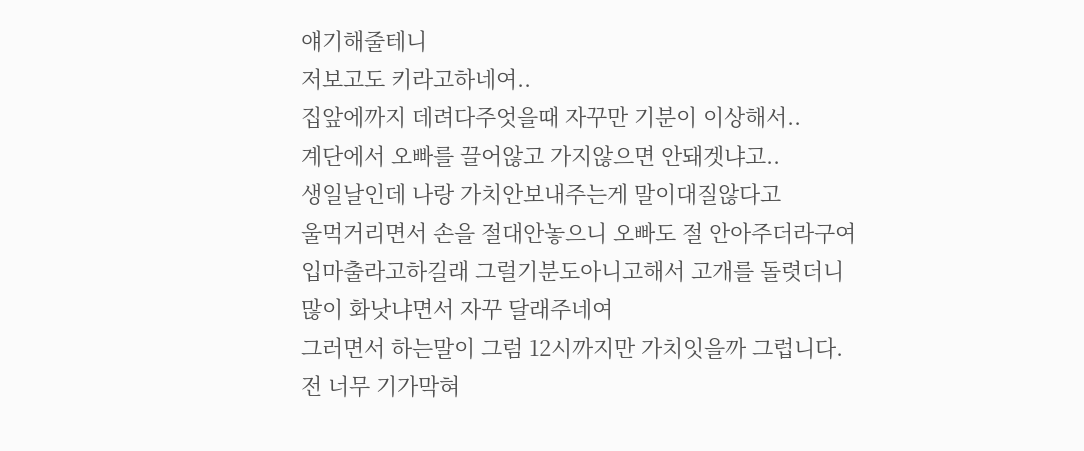얘기해줄테니
저보고도 키라고하네여..
집앞에까지 데려다주엇을때 자꾸만 기분이 이상해서..
계단에서 오빠를 끌어않고 가지않으면 안돼겟냐고..
생일날인데 나랑 가치안보내주는게 말이대질않다고
울먹거리면서 손을 절대안놓으니 오빠도 절 안아주더라구여
입마출라고하길래 그럴기분도아니고해서 고개를 돌렷더니
많이 화낫냐면서 자꾸 달래주네여
그러면서 하는말이 그럼 12시까지만 가치잇을까 그럽니다.
전 너무 기가막혀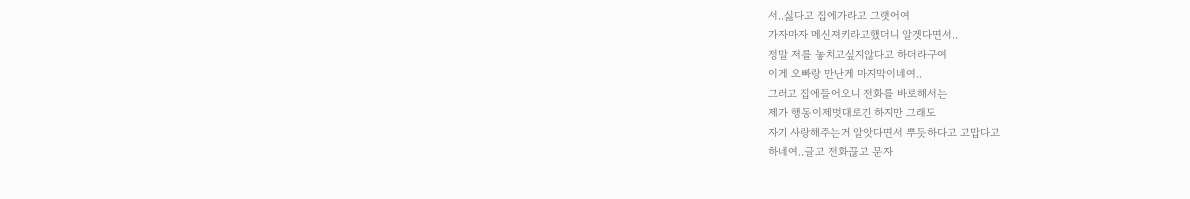서..싫다고 집에가라고 그랫어여
가자마자 메신져키라고했더니 알겟다면서..
정말 저를 놓치고싶지않다고 하더라구여
이게 오빠랑 만난게 마지막이네여..
그러고 집에들어오니 전화를 바로해서는
제가 행동이제멋대로긴 하지만 그래도
자기 사랑해주는거 알앗다면서 뿌듯하다고 고맙다고
하네여..글고 전화끊고 문자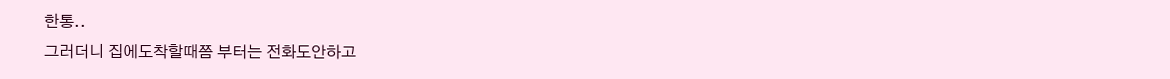한통..
그러더니 집에도착할때쯤 부터는 전화도안하고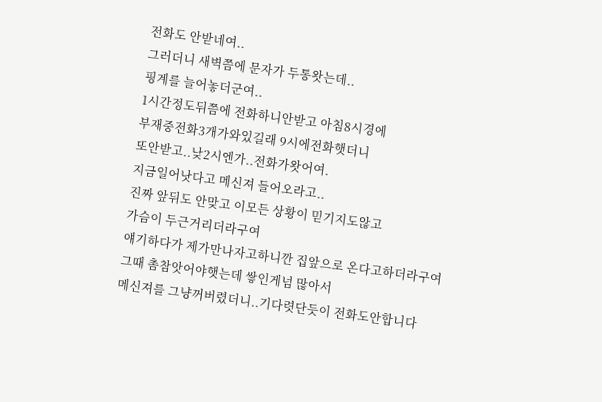전화도 안받네여..
그러더니 새벽쯤에 문자가 두통왓는데..
핑계를 늘어놓더군여..
1시간정도뒤쯤에 전화하니안받고 아침8시경에
부재중전화3개가와있길래 9시에전화햇더니
또안받고..낮2시엔가..전화가왓어여.
지금일어낫다고 메신져 들어오라고..
진짜 앞뒤도 안맞고 이모든 상황이 믿기지도않고
가슴이 두근거리더라구여
얘기하다가 제가만나자고하니깐 집앞으로 온다고하더라구여
그때 촘참앗어야햇는데 쌓인게넘 많아서
메신져를 그냥꺼버렸더니..기다렷단듯이 전화도안합니다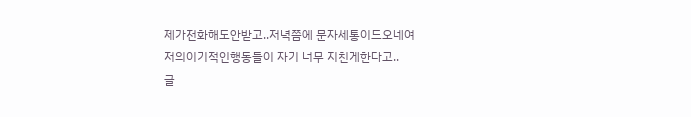제가전화해도안받고..저녁쯤에 문자세통이드오네여
저의이기적인행동들이 자기 너무 지친게한다고..
글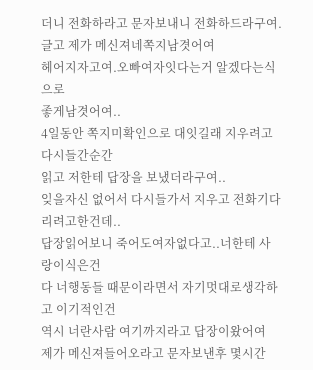더니 전화하라고 문자보내니 전화하드라구여.
글고 제가 메신져네쪽지남겻어여
헤어지자고여.오빠여자잇다는거 알겠다는식으로
좋게남겻어여..
4일동안 쪽지미확인으로 대잇길래 지우려고다시들간순간
읽고 저한테 답장을 보냈더라구여..
잊을자신 없어서 다시들가서 지우고 전화기다리려고한건데..
답장읽어보니 죽어도여자없다고..너한테 사랑이식은건
다 너행동들 때문이라면서 자기멋대로생각하고 이기적인건
역시 너란사람 여기까지라고 답장이왔어여
제가 메신져들어오라고 문자보낸후 몇시간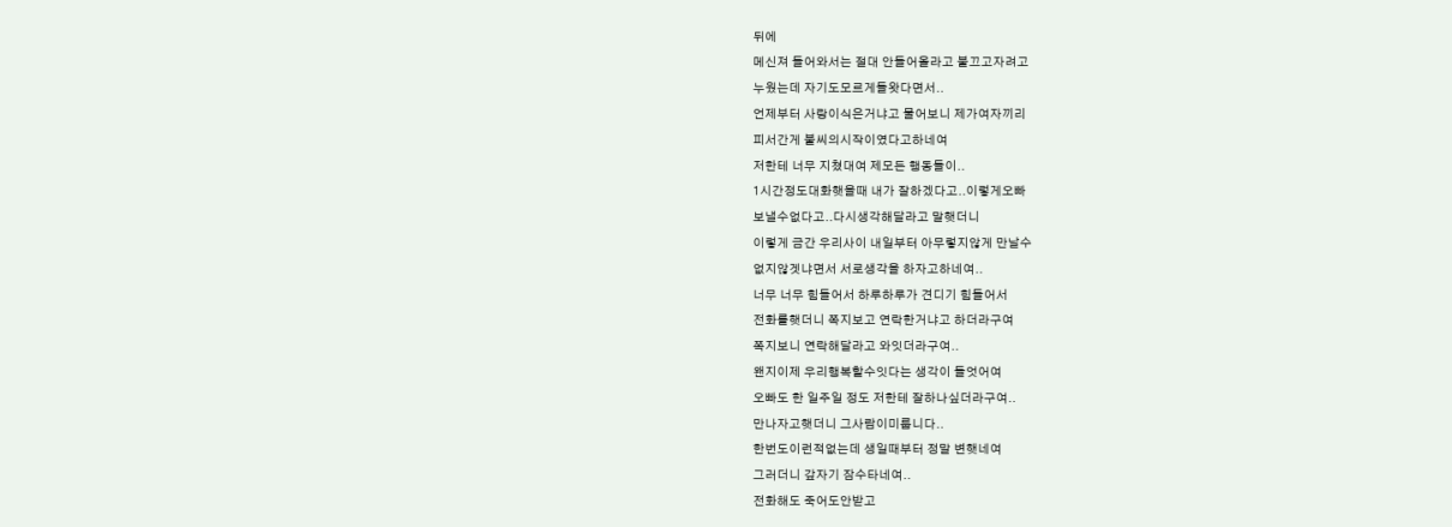뒤에
메신져 들어와서는 절대 안들어올라고 불끄고자려고
누웠는데 자기도모르게들왓다면서..
언제부터 사랑이식은거냐고 물어보니 제가여자끼리
피서간게 불씨의시작이였다고하네여
저한테 너무 지쳤대여 제모든 행동들이..
1시간정도대화햇을때 내가 잘하겠다고..이렇게오빠
보낼수없다고..다시생각해달라고 말햇더니
이렇게 금간 우리사이 내일부터 아무렇지않게 만날수
없지않겟냐면서 서로생각을 하자고하네여..
너무 너무 힘들어서 하루하루가 견디기 힘들어서
전화를햇더니 쪽지보고 연락한거냐고 하더라구여
쪽지보니 연락해달라고 와잇더라구여..
왠지이제 우리행복할수잇다는 생각이 들엇어여
오빠도 한 일주일 정도 저한테 잘하나싶더라구여..
만나자고햇더니 그사람이미룹니다..
한번도이런적없는데 생일때부터 정말 변햇네여
그러더니 갚자기 잠수타네여..
전화해도 죽어도안받고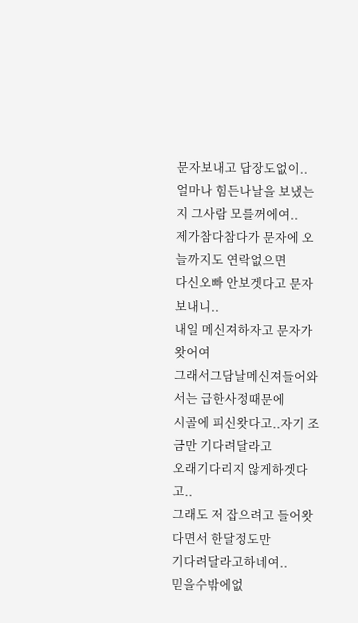문자보내고 답장도없이..
얼마나 힘든나날을 보냈는지 그사람 모를꺼에여..
제가참다참다가 문자에 오늘까지도 연락없으면
다신오빠 안보겟다고 문자보내니..
내일 메신져하자고 문자가왓어여
그래서그담날메신져들어와서는 급한사정때문에
시골에 피신왓다고..자기 조금만 기다려달라고
오래기다리지 않게하겟다고..
그래도 저 잡으려고 들어왓다면서 한달정도만
기다려달라고하네여..
믿을수밖에없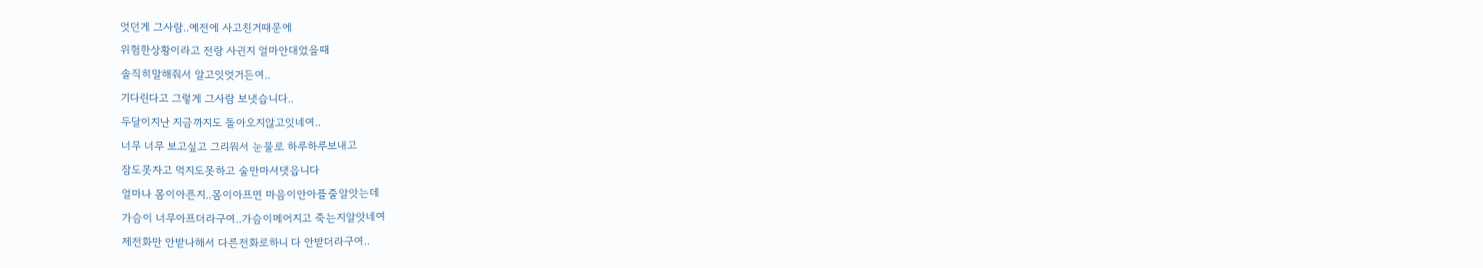엇던게 그사람..예전에 사고친거때문에
위험한상황이라고 전랑 사귄지 얼마안대었을때
솔직히말해줘서 알고잇엇거든여..
기다린다고 그렇게 그사람 보냇습니다..
두달이지난 지금까지도 돌아오지않고잇네여..
너무 너무 보고싶고 그리워서 눈물로 하루하루보내고
잠도못자고 먹지도못하고 술만마셔댓읍니다
얼마나 몸이아픈지..몸이아프면 마음이안아플줄알앗는데
가슴이 너무아프더라구여..가슴이메어지고 죽는지알앗네여
제전화만 안받나해서 다른전화로하니 다 안받더라구여..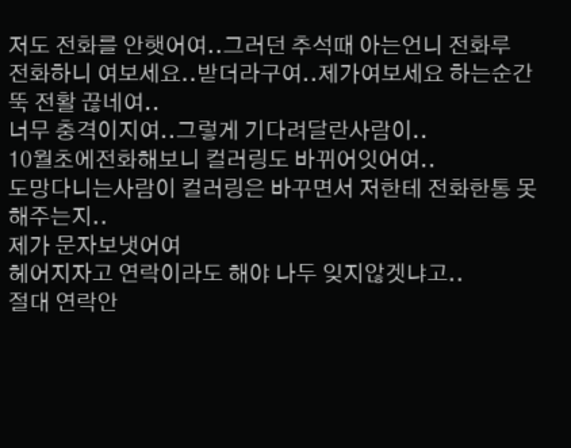저도 전화를 안햇어여..그러던 추석때 아는언니 전화루
전화하니 여보세요..받더라구여..제가여보세요 하는순간
뚝 전활 끊네여..
너무 충격이지여..그렇게 기다려달란사람이..
10월초에전화해보니 컬러링도 바뀌어잇어여..
도망다니는사람이 컬러링은 바꾸면서 저한테 전화한통 못해주는지..
제가 문자보냇어여
헤어지자고 연락이라도 해야 나두 잊지않겟냐고..
절대 연락안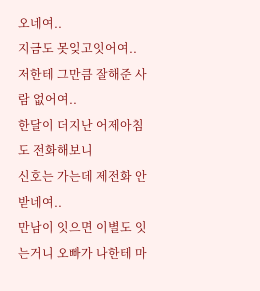오네여..
지금도 못잊고잇어여..
저한테 그만큼 잘해준 사람 없어여..
한달이 더지난 어제아침도 전화해보니
신호는 가는데 제전화 안받네여..
만남이 잇으면 이별도 잇는거니 오빠가 나한테 마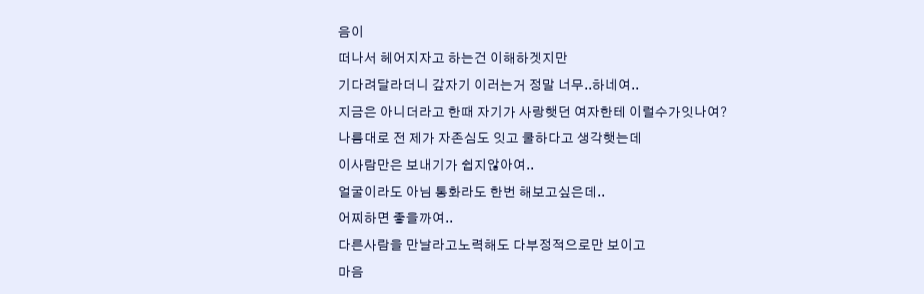음이
떠나서 헤어지자고 하는건 이해하겟지만
기다려달라더니 갚자기 이러는거 정말 너무..하네여..
지금은 아니더라고 한때 자기가 사랑햇던 여자한테 이럴수가잇나여?
나름대로 전 제가 자존심도 잇고 쿨하다고 생각햇는데
이사람만은 보내기가 쉽지않아여..
얼굴이라도 아님 통화라도 한번 해보고싶은데..
어찌하면 좋을까여..
다른사람을 만날라고노력해도 다부정적으로만 보이고
마음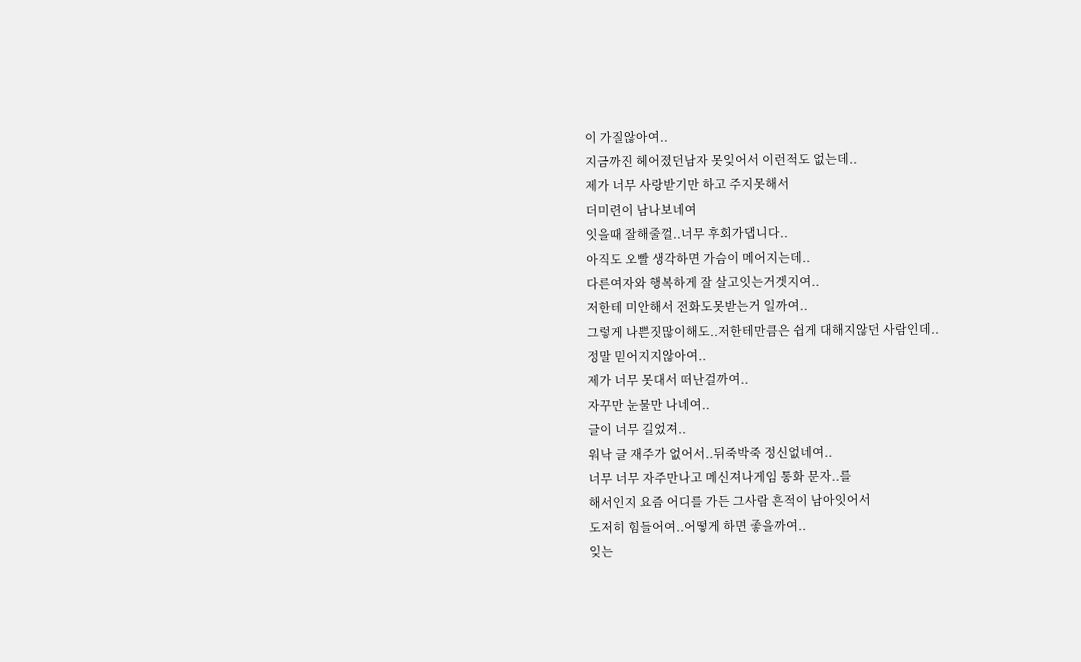이 가질않아여..
지금까진 헤어졌던남자 못잊어서 이런적도 없는데..
제가 너무 사랑받기만 하고 주지못해서
더미련이 남나보네여
잇을때 잘해줄껄..너무 후회가댑니다..
아직도 오빨 생각하면 가슴이 메어지는데..
다른여자와 행복하게 잘 살고잇는거겟지여..
저한테 미안해서 전화도못받는거 일까여..
그렇게 나쁜짓많이해도..저한테만큼은 쉽게 대해지않던 사람인데..
정말 믿어지지않아여..
제가 너무 못대서 떠난걸까여..
자꾸만 눈물만 나네여..
글이 너무 길었져..
워낙 글 재주가 없어서..뒤죽박죽 정신없네여..
너무 너무 자주만나고 메신져나게임 통화 문자..를
해서인지 요즘 어디를 가든 그사람 흔적이 남아잇어서
도저히 힘들어여..어떻게 하면 좋을까여..
잊는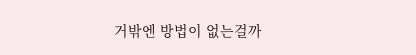거밖엔 방법이 없는걸까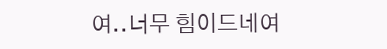여..너무 힘이드네여